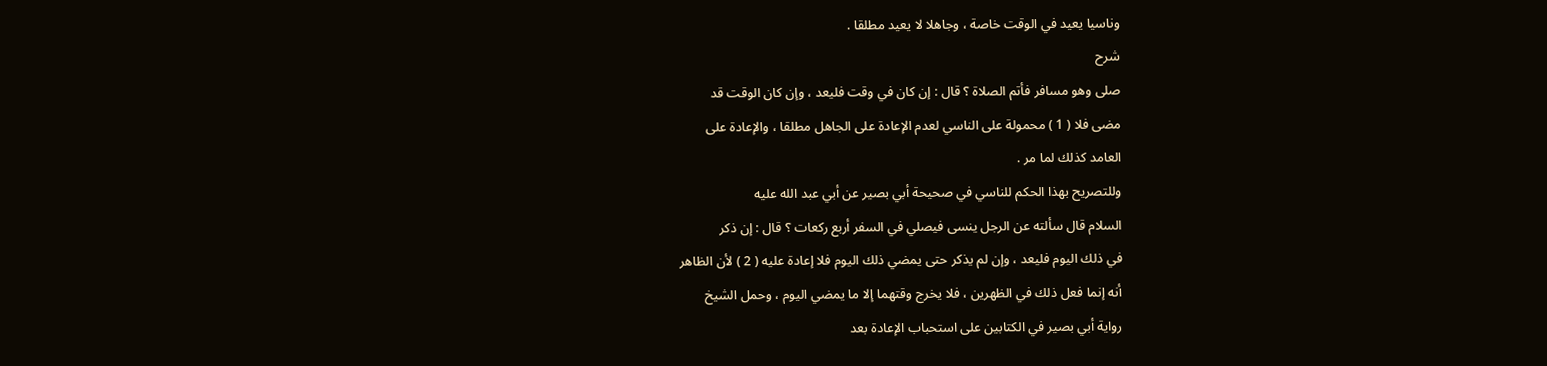وناسيا يعيد في الوقت خاصة ، وجاهلا لا يعيد مطلقا .
شرح
صلى وهو مسافر فأتم الصلاة ؟ قال : إن كان في وقت فليعد ، وإن كان الوقت قد
مضى فلا ( 1 ) محمولة على الناسي لعدم الإعادة على الجاهل مطلقا ، والإعادة على
العامد كذلك لما مر .
وللتصريح بهذا الحكم للناسي في صحيحة أبي بصير عن أبي عبد الله عليه
السلام قال سألته عن الرجل ينسى فيصلي في السفر أربع ركعات ؟ قال : إن ذكر
في ذلك اليوم فليعد ، وإن لم يذكر حتى يمضي ذلك اليوم فلا إعادة عليه ( 2 ) لأن الظاهر
أنه إنما فعل ذلك في الظهرين ، فلا يخرج وقتهما إلا ما يمضي اليوم ، وحمل الشيخ
رواية أبي بصير في الكتابين على استحباب الإعادة بعد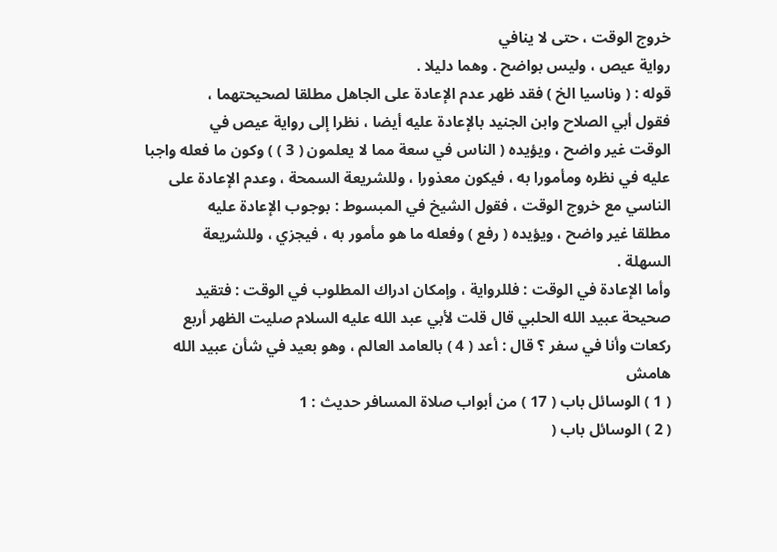خروج الوقت ، حتى لا ينافي
رواية عيص ، وليس بواضح . وهما دليلا .
قوله : ( وناسيا الخ ) فقد ظهر عدم الإعادة على الجاهل مطلقا لصحيحتهما ،
فقول أبي الصلاح وابن الجنيد بالإعادة عليه أيضا ، نظرا إلى رواية عيص في
الوقت غير واضح ، ويؤيده ( الناس في سعة مما لا يعلمون ( 3 ) ) وكون ما فعله واجبا
عليه في نظره ومأمورا به ، فيكون معذورا ، وللشريعة السمحة ، وعدم الإعادة على
الناسي مع خروج الوقت ، فقول الشيخ في المبسوط : بوجوب الإعادة عليه
مطلقا غير واضح ، ويؤيده ( رفع ) وفعله ما هو مأمور به ، فيجزي ، وللشريعة
السهلة .
وأما الإعادة في الوقت : فللرواية ، وإمكان ادراك المطلوب في الوقت : فتقيد
صحيحة عبيد الله الحلبي قال قلت لأبي عبد الله عليه السلام صليت الظهر أربع
ركعات وأنا في سفر ؟ قال : أعد ( 4 ) بالعامد العالم ، وهو بعيد في شأن عبيد الله
هامش
( 1 ) الوسائل باب ( 17 ) من أبواب صلاة المسافر حديث : 1
( 2 ) الوسائل باب (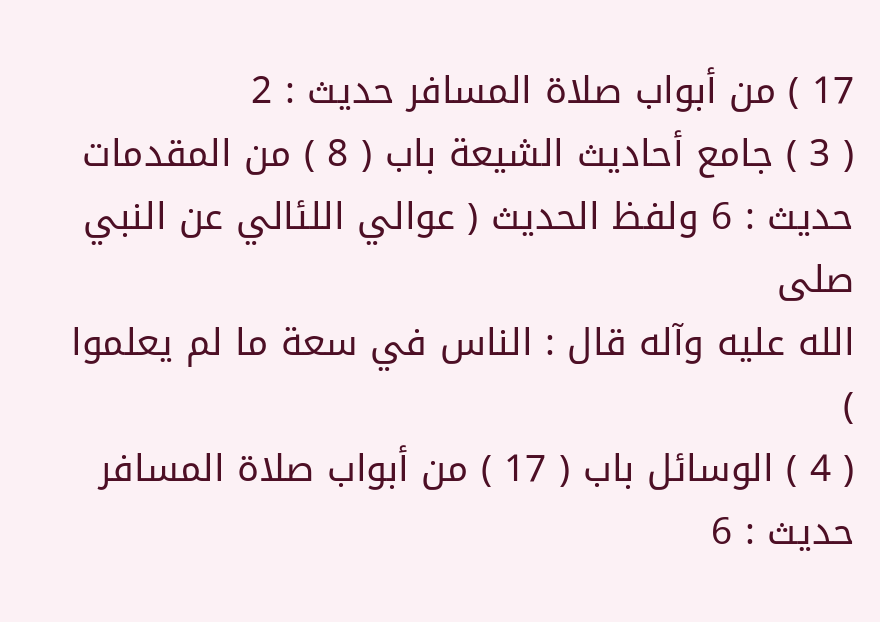17 ) من أبواب صلاة المسافر حديث : 2
( 3 ) جامع أحاديث الشيعة باب ( 8 ) من المقدمات حديث : 6 ولفظ الحديث ( عوالي اللئالي عن النبي صلى
الله عليه وآله قال : الناس في سعة ما لم يعلموا )
( 4 ) الوسائل باب ( 17 ) من أبواب صلاة المسافر حديث : 6